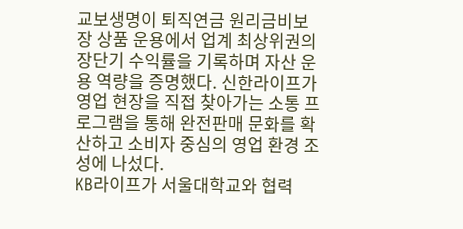교보생명이 퇴직연금 원리금비보장 상품 운용에서 업계 최상위권의 장단기 수익률을 기록하며 자산 운용 역량을 증명했다. 신한라이프가 영업 현장을 직접 찾아가는 소통 프로그램을 통해 완전판매 문화를 확산하고 소비자 중심의 영업 환경 조성에 나섰다.
KB라이프가 서울대학교와 협력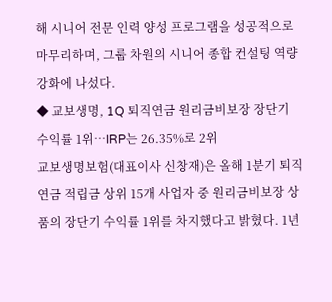해 시니어 전문 인력 양성 프로그램을 성공적으로 마무리하며, 그룹 차원의 시니어 종합 컨설팅 역량 강화에 나섰다.
◆ 교보생명, 1Q 퇴직연금 원리금비보장 장단기 수익률 1위…IRP는 26.35%로 2위
교보생명보험(대표이사 신창재)은 올해 1분기 퇴직연금 적립금 상위 15개 사업자 중 원리금비보장 상품의 장단기 수익률 1위를 차지했다고 밝혔다. 1년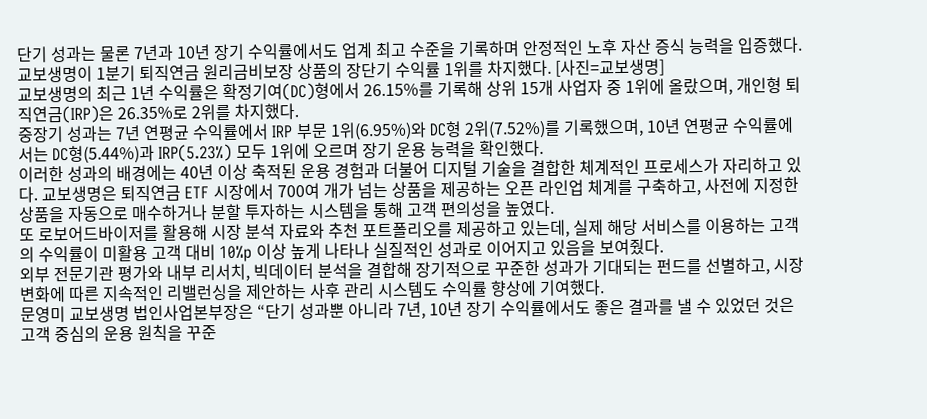단기 성과는 물론 7년과 10년 장기 수익률에서도 업계 최고 수준을 기록하며 안정적인 노후 자산 증식 능력을 입증했다.
교보생명이 1분기 퇴직연금 원리금비보장 상품의 장단기 수익률 1위를 차지했다. [사진=교보생명]
교보생명의 최근 1년 수익률은 확정기여(DC)형에서 26.15%를 기록해 상위 15개 사업자 중 1위에 올랐으며, 개인형 퇴직연금(IRP)은 26.35%로 2위를 차지했다.
중장기 성과는 7년 연평균 수익률에서 IRP 부문 1위(6.95%)와 DC형 2위(7.52%)를 기록했으며, 10년 연평균 수익률에서는 DC형(5.44%)과 IRP(5.23%) 모두 1위에 오르며 장기 운용 능력을 확인했다.
이러한 성과의 배경에는 40년 이상 축적된 운용 경험과 더불어 디지털 기술을 결합한 체계적인 프로세스가 자리하고 있다. 교보생명은 퇴직연금 ETF 시장에서 700여 개가 넘는 상품을 제공하는 오픈 라인업 체계를 구축하고, 사전에 지정한 상품을 자동으로 매수하거나 분할 투자하는 시스템을 통해 고객 편의성을 높였다.
또 로보어드바이저를 활용해 시장 분석 자료와 추천 포트폴리오를 제공하고 있는데, 실제 해당 서비스를 이용하는 고객의 수익률이 미활용 고객 대비 10%p 이상 높게 나타나 실질적인 성과로 이어지고 있음을 보여줬다.
외부 전문기관 평가와 내부 리서치, 빅데이터 분석을 결합해 장기적으로 꾸준한 성과가 기대되는 펀드를 선별하고, 시장 변화에 따른 지속적인 리밸런싱을 제안하는 사후 관리 시스템도 수익률 향상에 기여했다.
문영미 교보생명 법인사업본부장은 “단기 성과뿐 아니라 7년, 10년 장기 수익률에서도 좋은 결과를 낼 수 있었던 것은 고객 중심의 운용 원칙을 꾸준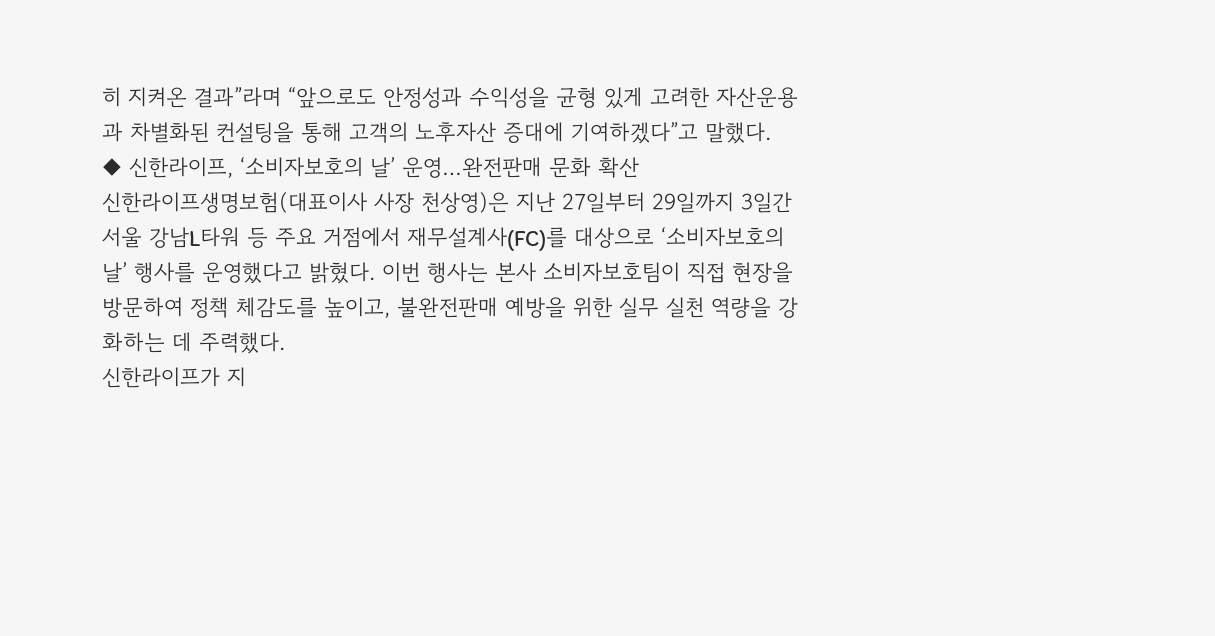히 지켜온 결과”라며 “앞으로도 안정성과 수익성을 균형 있게 고려한 자산운용과 차별화된 컨설팅을 통해 고객의 노후자산 증대에 기여하겠다”고 말했다.
◆ 신한라이프, ‘소비자보호의 날’ 운영…완전판매 문화 확산
신한라이프생명보험(대표이사 사장 천상영)은 지난 27일부터 29일까지 3일간 서울 강남L타워 등 주요 거점에서 재무설계사(FC)를 대상으로 ‘소비자보호의 날’ 행사를 운영했다고 밝혔다. 이번 행사는 본사 소비자보호팀이 직접 현장을 방문하여 정책 체감도를 높이고, 불완전판매 예방을 위한 실무 실천 역량을 강화하는 데 주력했다.
신한라이프가 지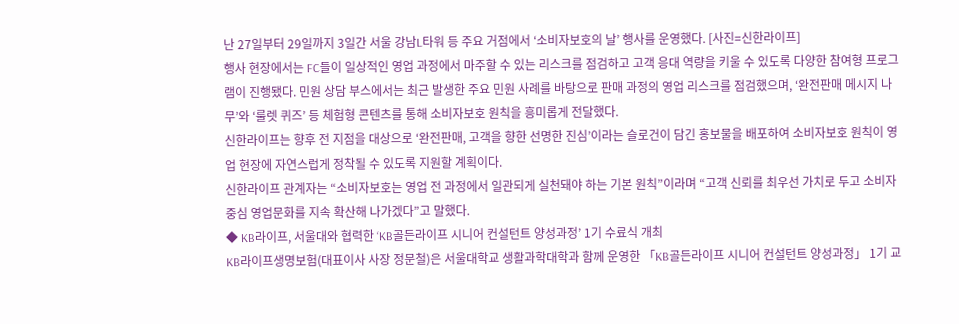난 27일부터 29일까지 3일간 서울 강남L타워 등 주요 거점에서 ‘소비자보호의 날’ 행사를 운영했다. [사진=신한라이프]
행사 현장에서는 FC들이 일상적인 영업 과정에서 마주할 수 있는 리스크를 점검하고 고객 응대 역량을 키울 수 있도록 다양한 참여형 프로그램이 진행됐다. 민원 상담 부스에서는 최근 발생한 주요 민원 사례를 바탕으로 판매 과정의 영업 리스크를 점검했으며, ‘완전판매 메시지 나무’와 ‘룰렛 퀴즈’ 등 체험형 콘텐츠를 통해 소비자보호 원칙을 흥미롭게 전달했다.
신한라이프는 향후 전 지점을 대상으로 ‘완전판매, 고객을 향한 선명한 진심’이라는 슬로건이 담긴 홍보물을 배포하여 소비자보호 원칙이 영업 현장에 자연스럽게 정착될 수 있도록 지원할 계획이다.
신한라이프 관계자는 “소비자보호는 영업 전 과정에서 일관되게 실천돼야 하는 기본 원칙”이라며 “고객 신뢰를 최우선 가치로 두고 소비자 중심 영업문화를 지속 확산해 나가겠다”고 말했다.
◆ KB라이프, 서울대와 협력한 ‘KB골든라이프 시니어 컨설턴트 양성과정’ 1기 수료식 개최
KB라이프생명보험(대표이사 사장 정문철)은 서울대학교 생활과학대학과 함께 운영한 「KB골든라이프 시니어 컨설턴트 양성과정」 1기 교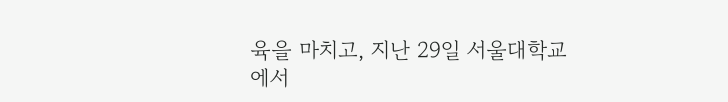육을 마치고, 지난 29일 서울대학교에서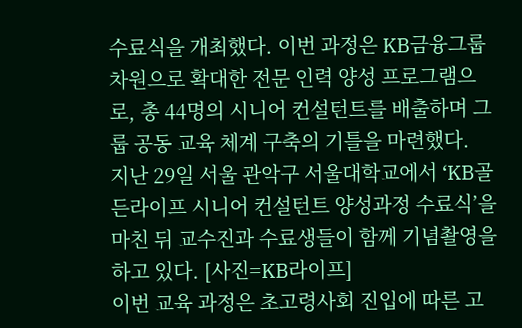수료식을 개최했다. 이번 과정은 KB금융그룹 차원으로 확대한 전문 인력 양성 프로그램으로, 총 44명의 시니어 컨설턴트를 배출하며 그룹 공동 교육 체계 구축의 기틀을 마련했다.
지난 29일 서울 관악구 서울대학교에서 ‘KB골든라이프 시니어 컨설턴트 양성과정 수료식’을 마친 뒤 교수진과 수료생들이 함께 기념촬영을 하고 있다. [사진=KB라이프]
이번 교육 과정은 초고령사회 진입에 따른 고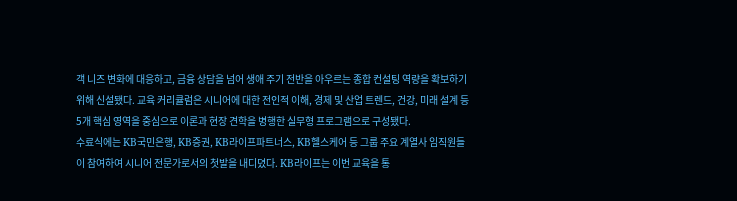객 니즈 변화에 대응하고, 금융 상담을 넘어 생애 주기 전반을 아우르는 종합 컨설팅 역량을 확보하기 위해 신설됐다. 교육 커리큘럼은 시니어에 대한 전인적 이해, 경제 및 산업 트렌드, 건강, 미래 설계 등 5개 핵심 영역을 중심으로 이론과 현장 견학을 병행한 실무형 프로그램으로 구성됐다.
수료식에는 KB국민은행, KB증권, KB라이프파트너스, KB헬스케어 등 그룹 주요 계열사 임직원들이 참여하여 시니어 전문가로서의 첫발을 내디뎠다. KB라이프는 이번 교육을 통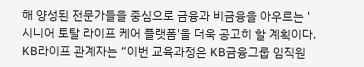해 양성된 전문가들을 중심으로 금융과 비금융을 아우르는 '시니어 토탈 라이프 케어 플랫폼'을 더욱 공고히 할 계획이다.
KB라이프 관계자는 “이번 교육과정은 KB금융그룹 임직원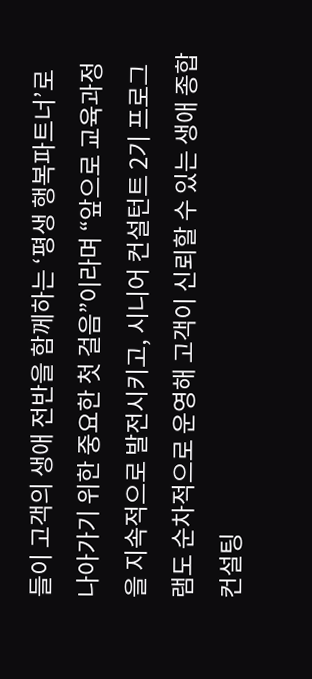들이 고객의 생애 전반을 함께하는 ‘평생 행복파트너’로 나아가기 위한 중요한 첫 걸음”이라며 “앞으로 교육과정을 지속적으로 발전시키고, 시니어 컨설턴트 2기 프로그램도 순차적으로 운영해 고객이 신뢰할 수 있는 생애 종합 컨설팅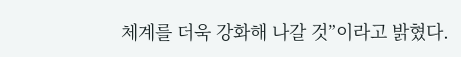체계를 더욱 강화해 나갈 것”이라고 밝혔다.